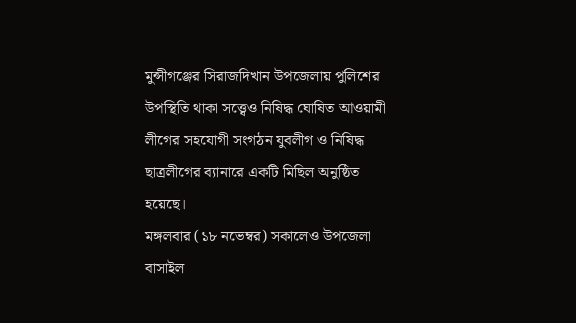মুন্সীগঞ্জের সিরাজদিখান উপজেলায় পুলিশের উপস্থিতি থাকা সত্ত্বেও নিষিদ্ধ ঘোষিত আওয়ামী লীগের সহযোগী সংগঠন যুবলীগ ও নিষিদ্ধ ছাত্রলীগের ব্যানারে একটি মিছিল অনুষ্ঠিত হয়েছে।
মঙ্গলবার (১৮ নভেম্বর) সকালেও উপজেলা বাসাইল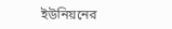ইউনিয়নের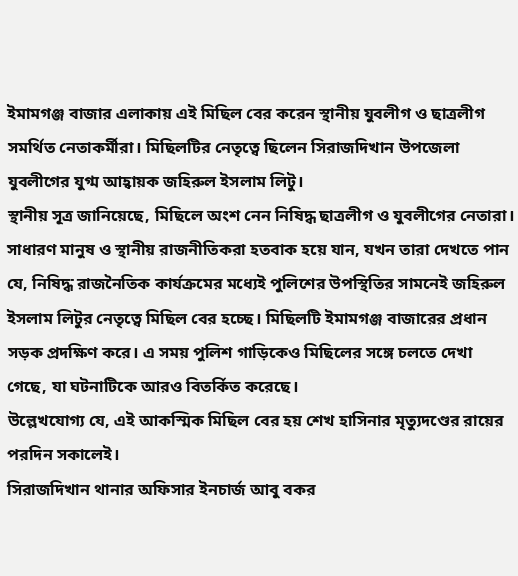ইমামগঞ্জ বাজার এলাকায় এই মিছিল বের করেন স্থানীয় যুবলীগ ও ছাত্রলীগ সমর্থিত নেতাকর্মীরা। মিছিলটির নেতৃত্বে ছিলেন সিরাজদিখান উপজেলা যুবলীগের যুগ্ম আহ্বায়ক জহিরুল ইসলাম লিটু।
স্থানীয় সূত্র জানিয়েছে, মিছিলে অংশ নেন নিষিদ্ধ ছাত্রলীগ ও যুবলীগের নেতারা। সাধারণ মানুষ ও স্থানীয় রাজনীতিকরা হতবাক হয়ে যান, যখন তারা দেখতে পান যে, নিষিদ্ধ রাজনৈতিক কার্যক্রমের মধ্যেই পুলিশের উপস্থিতির সামনেই জহিরুল ইসলাম লিটুর নেতৃত্বে মিছিল বের হচ্ছে। মিছিলটি ইমামগঞ্জ বাজারের প্রধান সড়ক প্রদক্ষিণ করে। এ সময় পুলিশ গাড়িকেও মিছিলের সঙ্গে চলতে দেখা গেছে, যা ঘটনাটিকে আরও বিতর্কিত করেছে।
উল্লেখযোগ্য যে, এই আকস্মিক মিছিল বের হয় শেখ হাসিনার মৃত্যুদণ্ডের রায়ের পরদিন সকালেই।
সিরাজদিখান থানার অফিসার ইনচার্জ আবু বকর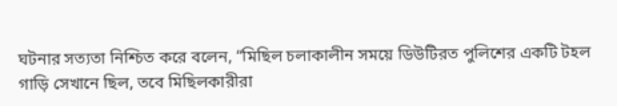ঘটনার সত্যতা নিশ্চিত করে বলেন, “মিছিল চলাকালীন সময়ে ডিউটিরত পুলিশের একটি টহল গাড়ি সেখানে ছিল, তবে মিছিলকারীরা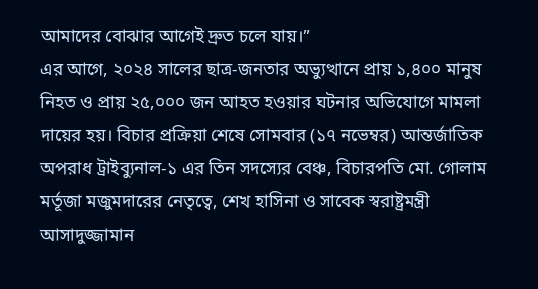আমাদের বোঝার আগেই দ্রুত চলে যায়।”
এর আগে, ২০২৪ সালের ছাত্র-জনতার অভ্যুত্থানে প্রায় ১,৪০০ মানুষ নিহত ও প্রায় ২৫,০০০ জন আহত হওয়ার ঘটনার অভিযোগে মামলা দায়ের হয়। বিচার প্রক্রিয়া শেষে সোমবার (১৭ নভেম্বর) আন্তর্জাতিক অপরাধ ট্রাইব্যুনাল-১ এর তিন সদস্যের বেঞ্চ, বিচারপতি মো. গোলাম মর্তূজা মজুমদারের নেতৃত্বে, শেখ হাসিনা ও সাবেক স্বরাষ্ট্রমন্ত্রী আসাদুজ্জামান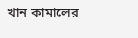খান কামালের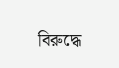বিরুদ্ধে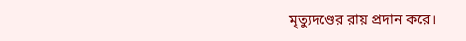মৃত্যুদণ্ডের রায় প্রদান করে।